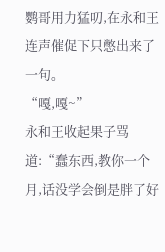鹦哥用力猛叨,在永和王连声催促下只憋出来了一句。
“嘎,嘎~”
永和王收起果子骂道:“蠢东西,教你一个月,话没学会倒是胖了好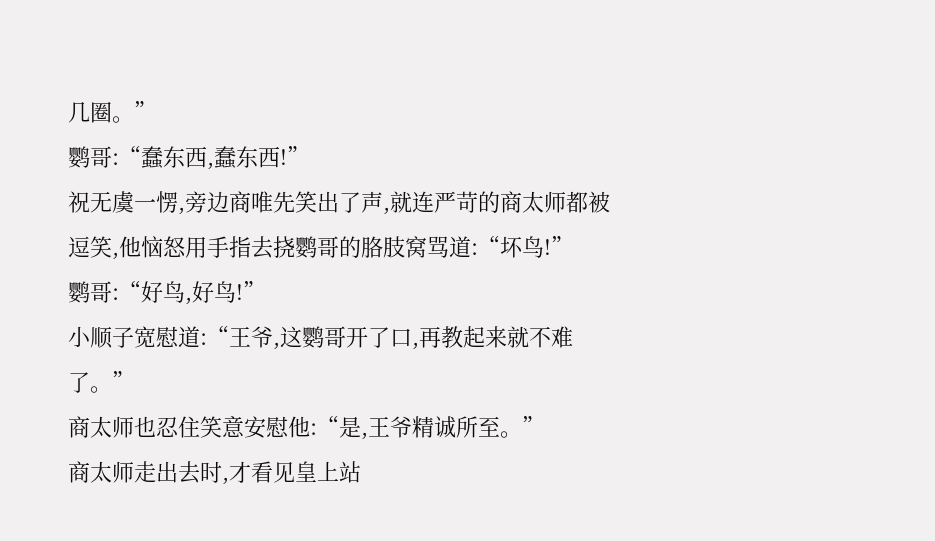几圈。”
鹦哥:“蠢东西,蠢东西!”
祝无虞一愣,旁边商唯先笑出了声,就连严苛的商太师都被逗笑,他恼怒用手指去挠鹦哥的胳肢窝骂道:“坏鸟!”
鹦哥:“好鸟,好鸟!”
小顺子宽慰道:“王爷,这鹦哥开了口,再教起来就不难了。”
商太师也忍住笑意安慰他:“是,王爷精诚所至。”
商太师走出去时,才看见皇上站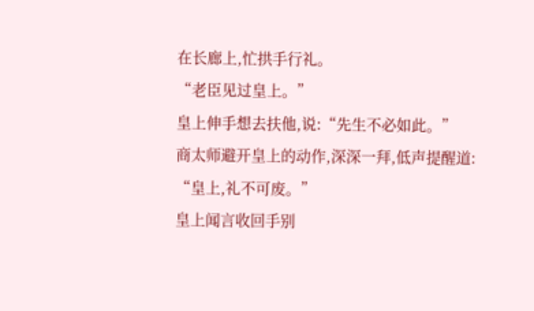在长廊上,忙拱手行礼。
“老臣见过皇上。”
皇上伸手想去扶他,说:“先生不必如此。”
商太师避开皇上的动作,深深一拜,低声提醒道:
“皇上,礼不可废。”
皇上闻言收回手别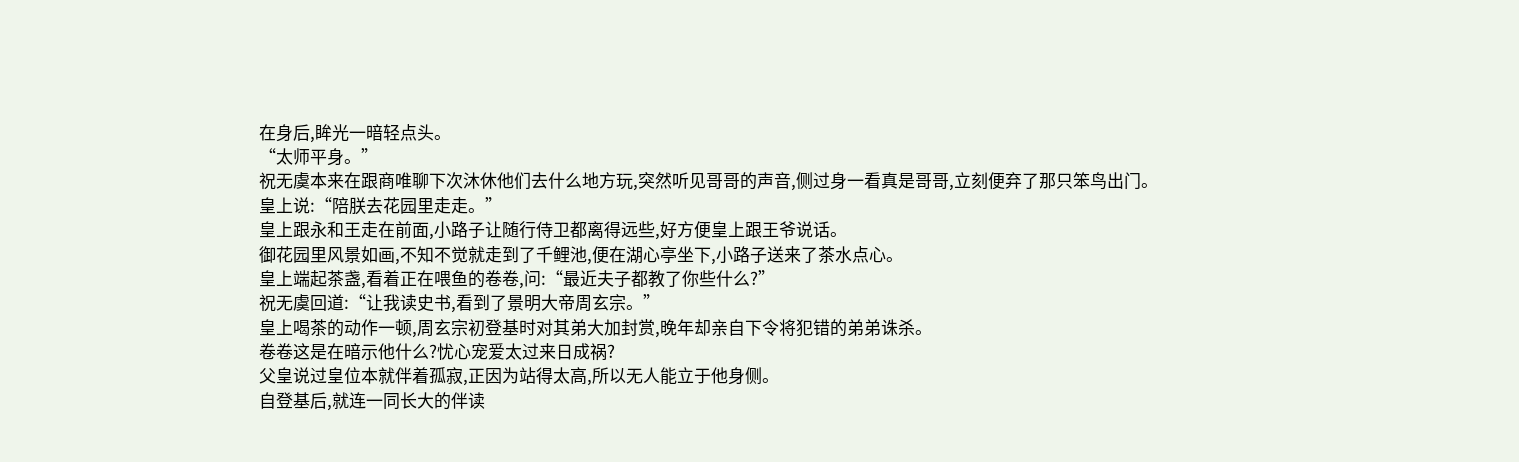在身后,眸光一暗轻点头。
“太师平身。”
祝无虞本来在跟商唯聊下次沐休他们去什么地方玩,突然听见哥哥的声音,侧过身一看真是哥哥,立刻便弃了那只笨鸟出门。
皇上说:“陪朕去花园里走走。”
皇上跟永和王走在前面,小路子让随行侍卫都离得远些,好方便皇上跟王爷说话。
御花园里风景如画,不知不觉就走到了千鲤池,便在湖心亭坐下,小路子送来了茶水点心。
皇上端起茶盏,看着正在喂鱼的卷卷,问:“最近夫子都教了你些什么?”
祝无虞回道:“让我读史书,看到了景明大帝周玄宗。”
皇上喝茶的动作一顿,周玄宗初登基时对其弟大加封赏,晚年却亲自下令将犯错的弟弟诛杀。
卷卷这是在暗示他什么?忧心宠爱太过来日成祸?
父皇说过皇位本就伴着孤寂,正因为站得太高,所以无人能立于他身侧。
自登基后,就连一同长大的伴读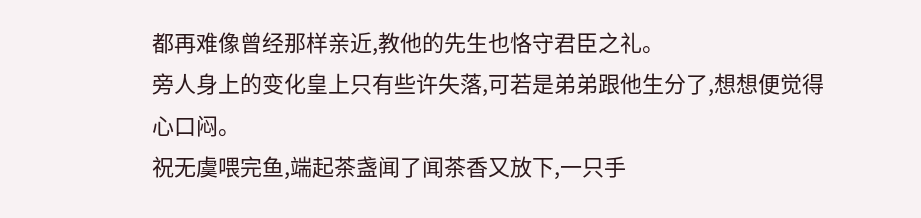都再难像曾经那样亲近,教他的先生也恪守君臣之礼。
旁人身上的变化皇上只有些许失落,可若是弟弟跟他生分了,想想便觉得心口闷。
祝无虞喂完鱼,端起茶盏闻了闻茶香又放下,一只手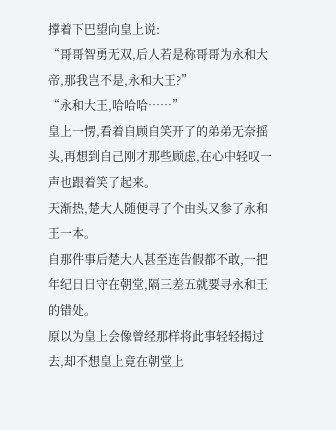撑着下巴望向皇上说:
“哥哥智勇无双,后人若是称哥哥为永和大帝,那我岂不是,永和大王?”
“永和大王,哈哈哈……”
皇上一愣,看着自顾自笑开了的弟弟无奈摇头,再想到自己刚才那些顾虑,在心中轻叹一声也跟着笑了起来。
天渐热,楚大人随便寻了个由头又参了永和王一本。
自那件事后楚大人甚至连告假都不敢,一把年纪日日守在朝堂,隔三差五就要寻永和王的错处。
原以为皇上会像曾经那样将此事轻轻揭过去,却不想皇上竟在朝堂上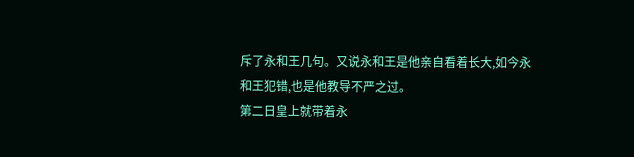斥了永和王几句。又说永和王是他亲自看着长大,如今永和王犯错,也是他教导不严之过。
第二日皇上就带着永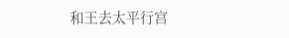和王去太平行宫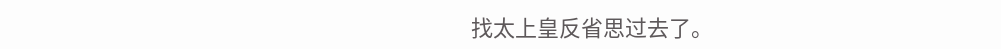找太上皇反省思过去了。